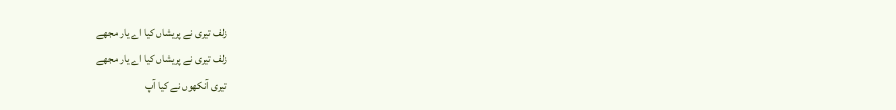زلف تیری نے پریشاں کیا اے یار مجھے
زلف تیری نے پریشاں کیا اے یار مجھے
تیری آنکھوں نے کیا آپ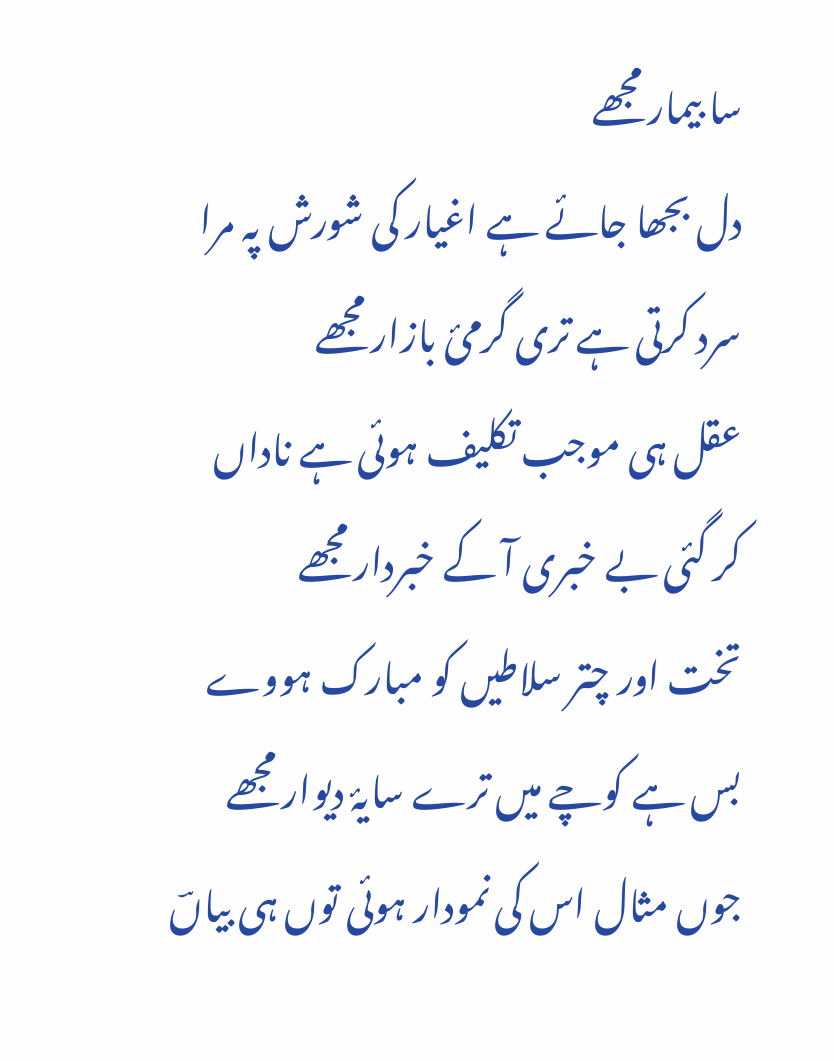سا بیمار مجھے
دل بجھا جائے ہے اغیار کی شورش پہ مرا
سرد کرتی ہے تری گرمئ بازار مجھے
عقل ہی موجب تکلیف ہوئی ہے ناداں
کر گئی بے خبری آ کے خبردار مجھے
تخت اور چتر سلاطیں کو مبارک ہووے
بس ہے کوچے میں ترے سایۂ دیوار مجھے
جوں مثال اس کی نمودار ہوئی توں ہی بیاںؔ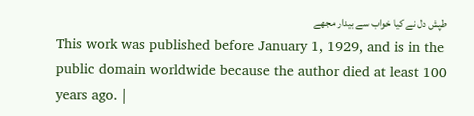طپش دل نے کیا خواب سے بیدار مجھے
This work was published before January 1, 1929, and is in the public domain worldwide because the author died at least 100 years ago. |